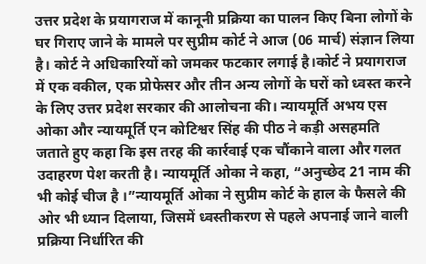उत्तर प्रदेश के प्रयागराज में कानूनी प्रक्रिया का पालन किए बिना लोगों के घर गिराए जाने के मामले पर सुप्रीम कोर्ट ने आज (06 मार्च) संज्ञान लिया है। कोर्ट ने अधिकारियों को जमकर फटकार लगाई है।कोर्ट ने प्रयागराज में एक वकील, एक प्रोफेसर और तीन अन्य लोगों के घरों को ध्वस्त करने के लिए उत्तर प्रदेश सरकार की आलोचना की। न्यायमूर्ति अभय एस ओका और न्यायमूर्ति एन कोटिश्वर सिंह की पीठ ने कड़ी असहमति जताते हुए कहा कि इस तरह की कार्रवाई एक चौंकाने वाला और गलत उदाहरण पेश करती है। न्यायमूर्ति ओका ने कहा, “अनुच्छेद 21 नाम की भी कोई चीज है ।”न्यायमूर्ति ओका ने सुप्रीम कोर्ट के हाल के फैसले की ओर भी ध्यान दिलाया, जिसमें ध्वस्तीकरण से पहले अपनाई जाने वाली प्रक्रिया निर्धारित की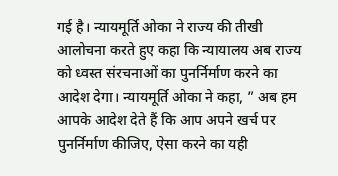गई है। न्यायमूर्ति ओका ने राज्य की तीखी आलोचना करते हुए कहा कि न्यायालय अब राज्य को ध्वस्त संरचनाओं का पुनर्निर्माण करने का आदेश देगा। न्यायमूर्ति ओका ने कहा, ” अब हम आपके आदेश देते हैं कि आप अपने खर्च पर पुनर्निर्माण कीजिए, ऐसा करने का यही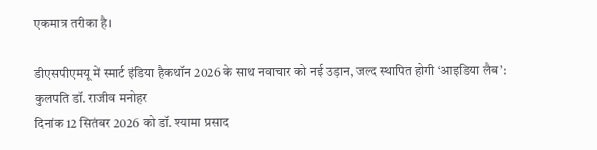एकमात्र तरीका है।

डीएसपीएमयू में स्मार्ट इंडिया हैकथॉन 2026 के साथ नवाचार को नई उड़ान, जल्द स्थापित होगी ‘आइडिया लैब’: कुलपति डॉ. राजीव मनोहर
दिनांक 12 सितंबर 2026 को डॉ. श्यामा प्रसाद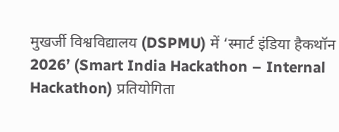मुखर्जी विश्वविद्यालय (DSPMU) में ‘स्मार्ट इंडिया हैकथॉन 2026’ (Smart India Hackathon – Internal Hackathon) प्रतियोगिता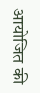आयोजित की